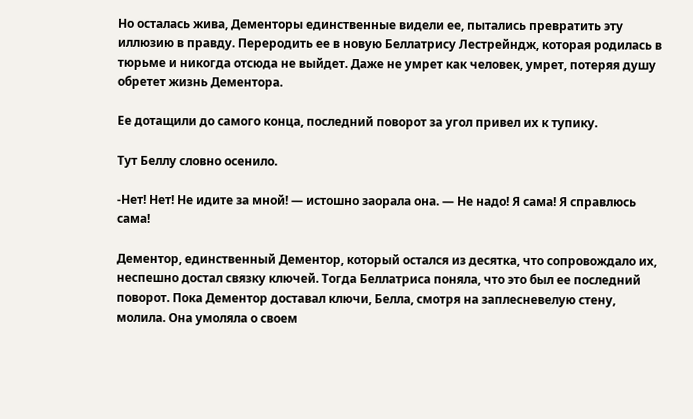Но осталась жива, Дементоры единственные видели ее, пытались превратить эту иллюзию в правду. Переродить ее в новую Беллатрису Лестрейндж, которая родилась в тюрьме и никогда отсюда не выйдет. Даже не умрет как человек, умрет, потеряя душу обретет жизнь Дементора.

Ее дотащили до самого конца, последний поворот за угол привел их к тупику.

Тут Беллу словно осенило.

-Нет! Нет! Не идите за мной! — истошно заорала она. — Не надо! Я сама! Я справлюсь сама!

Дементор, единственный Дементор, который остался из десятка, что сопровождало их, неспешно достал связку ключей. Тогда Беллатриса поняла, что это был ее последний поворот. Пока Дементор доставал ключи, Белла, смотря на заплесневелую стену, молила. Она умоляла о своем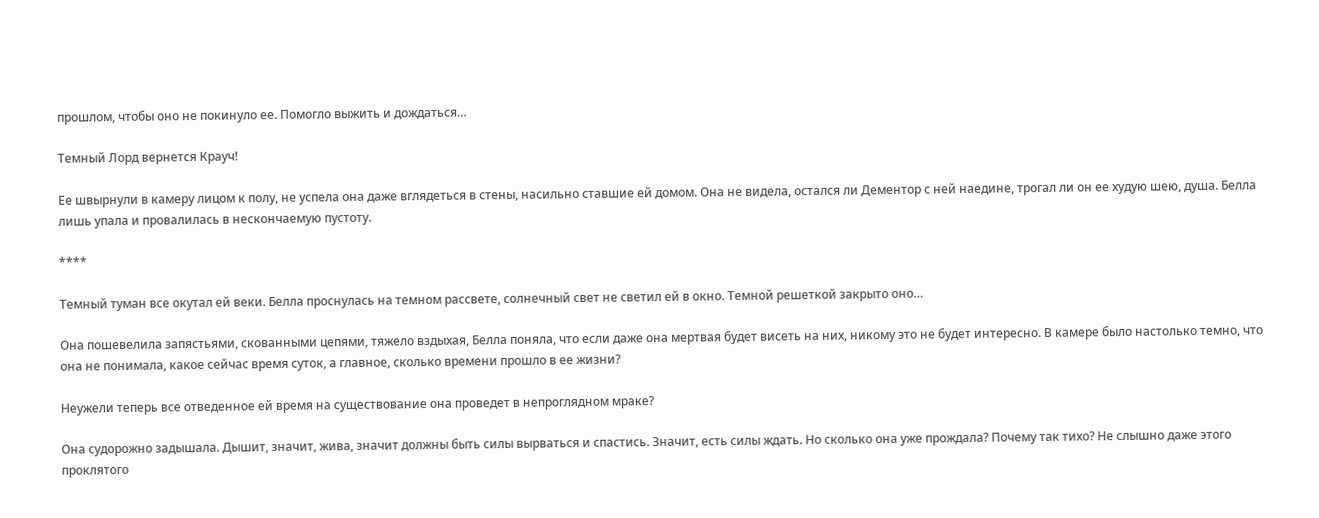прошлом, чтобы оно не покинуло ее. Помогло выжить и дождаться…

Темный Лорд вернется Крауч!

Ее швырнули в камеру лицом к полу, не успела она даже вглядеться в стены, насильно ставшие ей домом. Она не видела, остался ли Дементор с ней наедине, трогал ли он ее худую шею, душа. Белла лишь упала и провалилась в нескончаемую пустоту.

****

Темный туман все окутал ей веки. Белла проснулась на темном рассвете, солнечный свет не светил ей в окно. Темной решеткой закрыто оно…

Она пошевелила запястьями, скованными цепями, тяжело вздыхая, Белла поняла, что если даже она мертвая будет висеть на них, никому это не будет интересно. В камере было настолько темно, что она не понимала, какое сейчас время суток, а главное, сколько времени прошло в ее жизни?

Неужели теперь все отведенное ей время на существование она проведет в непроглядном мраке?

Она судорожно задышала. Дышит, значит, жива, значит должны быть силы вырваться и спастись. Значит, есть силы ждать. Но сколько она уже прождала? Почему так тихо? Не слышно даже этого проклятого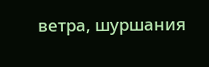ветра, шуршания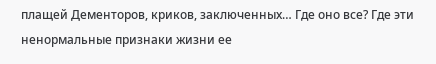плащей Дементоров, криков, заключенных… Где оно все? Где эти ненормальные признаки жизни ее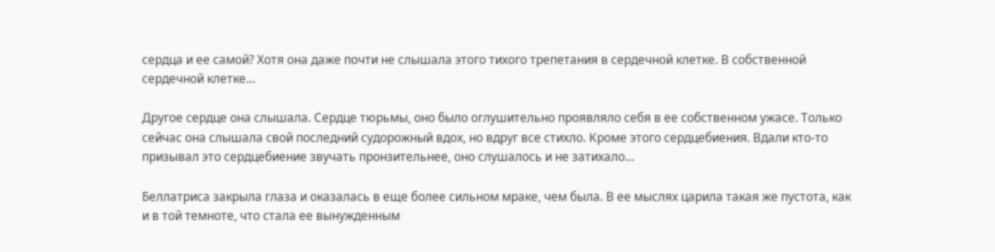сердца и ее самой? Хотя она даже почти не слышала этого тихого трепетания в сердечной клетке. В собственной сердечной клетке…

Другое сердце она слышала. Сердце тюрьмы, оно было оглушительно проявляло себя в ее собственном ужасе. Только сейчас она слышала свой последний судорожный вдох, но вдруг все стихло. Кроме этого сердцебиения. Вдали кто-то призывал это сердцебиение звучать пронзительнее, оно слушалось и не затихало…

Беллатриса закрыла глаза и оказалась в еще более сильном мраке, чем была. В ее мыслях царила такая же пустота, как и в той темноте, что стала ее вынужденным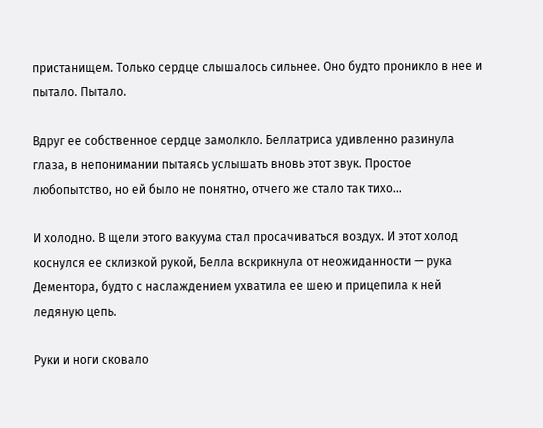пристанищем. Только сердце слышалось сильнее. Оно будто проникло в нее и пытало. Пытало.

Вдруг ее собственное сердце замолкло. Беллатриса удивленно разинула глаза, в непонимании пытаясь услышать вновь этот звук. Простое любопытство, но ей было не понятно, отчего же стало так тихо…

И холодно. В щели этого вакуума стал просачиваться воздух. И этот холод коснулся ее склизкой рукой, Белла вскрикнула от неожиданности — рука Дементора, будто с наслаждением ухватила ее шею и прицепила к ней ледяную цепь.

Руки и ноги сковало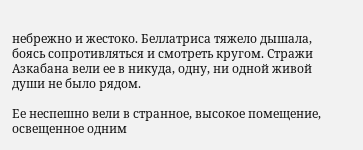небрежно и жестоко. Беллатриса тяжело дышала, боясь сопротивляться и смотреть кругом. Стражи Азкабана вели ее в никуда, одну, ни одной живой души не было рядом.

Ее неспешно вели в странное, высокое помещение, освещенное одним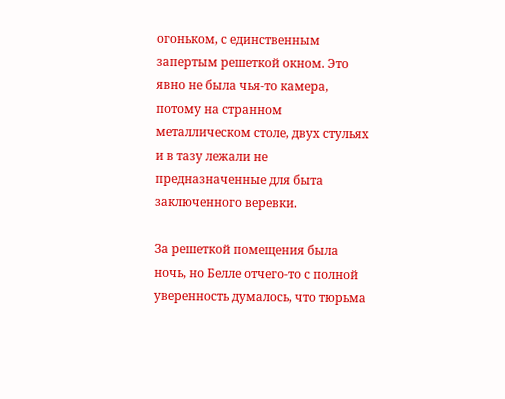огоньком, с единственным запертым решеткой окном. Это явно не была чья-то камера, потому на странном металлическом столе, двух стульях и в тазу лежали не предназначенные для быта заключенного веревки.

За решеткой помещения была ночь, но Белле отчего-то с полной уверенность думалось, что тюрьма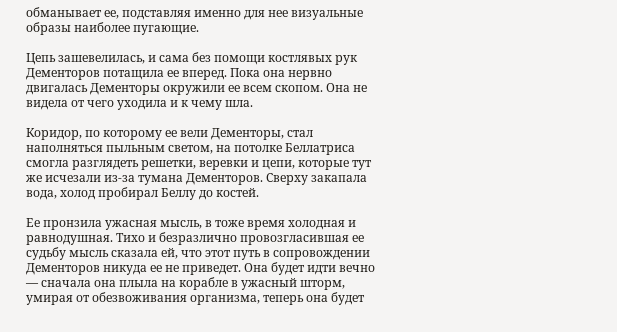обманывает ее, подставляя именно для нее визуальные образы наиболее пугающие.

Цепь зашевелилась, и сама без помощи костлявых рук Дементоров потащила ее вперед. Пока она нервно двигалась Дементоры окружили ее всем скопом. Она не видела от чего уходила и к чему шла.

Коридор, по которому ее вели Дементоры, стал наполняться пыльным светом, на потолке Беллатриса смогла разглядеть решетки, веревки и цепи, которые тут же исчезали из-за тумана Дементоров. Сверху закапала вода, холод пробирал Беллу до костей.

Ее пронзила ужасная мысль, в тоже время холодная и равнодушная. Тихо и безразлично провозгласившая ее судьбу мысль сказала ей, что этот путь в сопровождении Дементоров никуда ее не приведет. Она будет идти вечно — сначала она плыла на корабле в ужасный шторм, умирая от обезвоживания организма, теперь она будет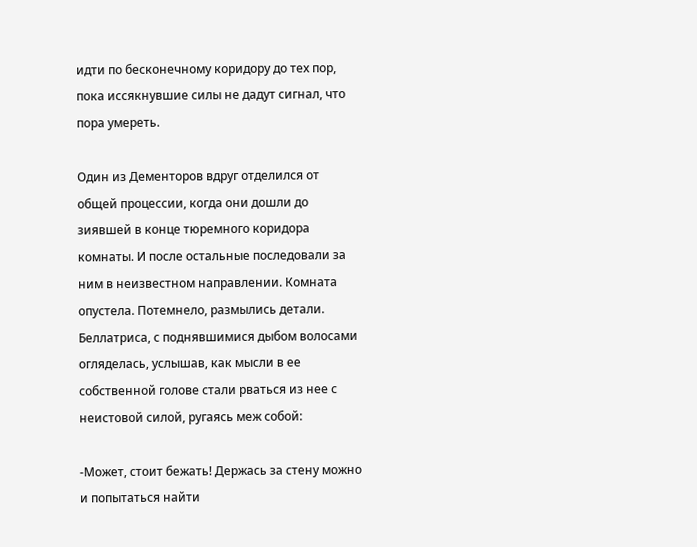идти по бесконечному коридору до тех пор, пока иссякнувшие силы не дадут сигнал, что пора умереть.

Один из Дементоров вдруг отделился от общей процессии, когда они дошли до зиявшей в конце тюремного коридора комнаты. И после остальные последовали за ним в неизвестном направлении. Комната опустела. Потемнело, размылись детали. Беллатриса, с поднявшимися дыбом волосами огляделась, услышав, как мысли в ее собственной голове стали рваться из нее с неистовой силой, ругаясь меж собой:

-Может, стоит бежать! Держась за стену можно и попытаться найти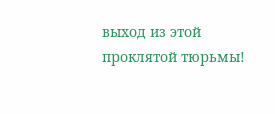выход из этой проклятой тюрьмы!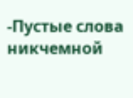-Пустые слова никчемной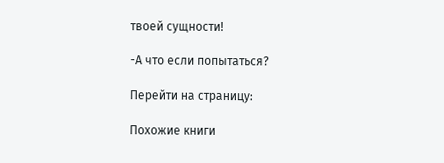твоей сущности!

-А что если попытаться?

Перейти на страницу:

Похожие книги